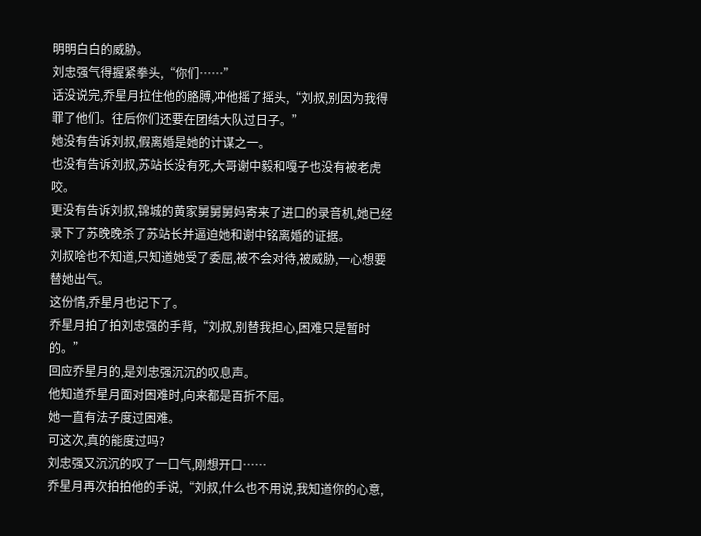明明白白的威胁。
刘忠强气得握紧拳头,“你们……”
话没说完,乔星月拉住他的胳膊,冲他摇了摇头,“刘叔,别因为我得罪了他们。往后你们还要在团结大队过日子。”
她没有告诉刘叔,假离婚是她的计谋之一。
也没有告诉刘叔,苏站长没有死,大哥谢中毅和嘎子也没有被老虎咬。
更没有告诉刘叔,锦城的黄家舅舅舅妈寄来了进口的录音机,她已经录下了苏晚晚杀了苏站长并逼迫她和谢中铭离婚的证据。
刘叔啥也不知道,只知道她受了委屈,被不会对待,被威胁,一心想要替她出气。
这份情,乔星月也记下了。
乔星月拍了拍刘忠强的手背,“刘叔,别替我担心,困难只是暂时的。”
回应乔星月的,是刘忠强沉沉的叹息声。
他知道乔星月面对困难时,向来都是百折不屈。
她一直有法子度过困难。
可这次,真的能度过吗?
刘忠强又沉沉的叹了一口气,刚想开口……
乔星月再次拍拍他的手说,“刘叔,什么也不用说,我知道你的心意,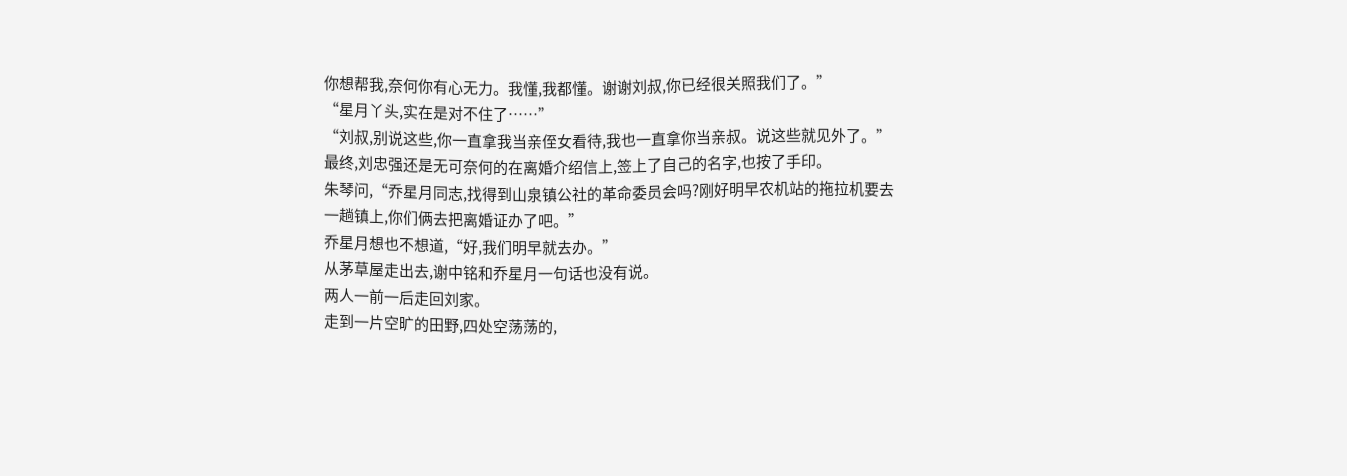你想帮我,奈何你有心无力。我懂,我都懂。谢谢刘叔,你已经很关照我们了。”
“星月丫头,实在是对不住了……”
“刘叔,别说这些,你一直拿我当亲侄女看待,我也一直拿你当亲叔。说这些就见外了。”
最终,刘忠强还是无可奈何的在离婚介绍信上,签上了自己的名字,也按了手印。
朱琴问,“乔星月同志,找得到山泉镇公社的革命委员会吗?刚好明早农机站的拖拉机要去一趟镇上,你们俩去把离婚证办了吧。”
乔星月想也不想道,“好,我们明早就去办。”
从茅草屋走出去,谢中铭和乔星月一句话也没有说。
两人一前一后走回刘家。
走到一片空旷的田野,四处空荡荡的,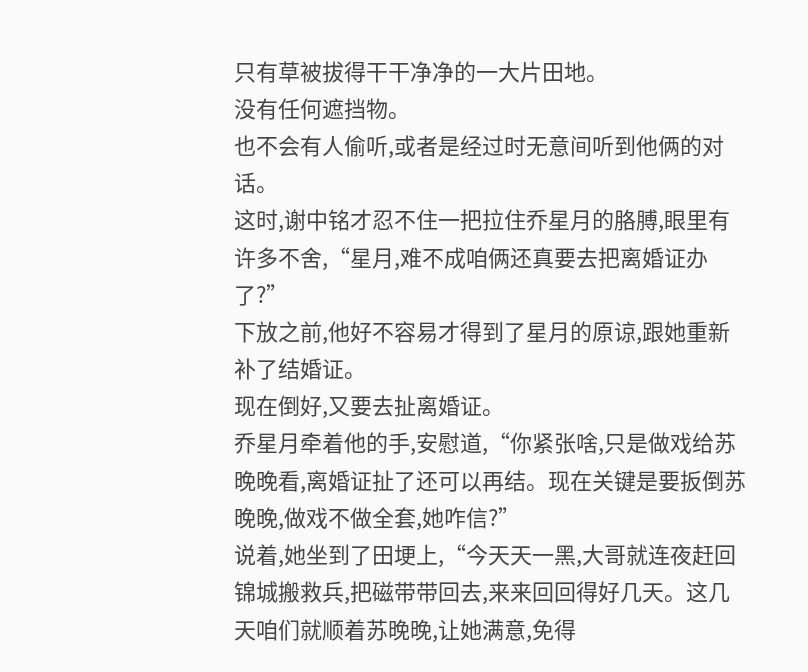只有草被拔得干干净净的一大片田地。
没有任何遮挡物。
也不会有人偷听,或者是经过时无意间听到他俩的对话。
这时,谢中铭才忍不住一把拉住乔星月的胳膊,眼里有许多不舍,“星月,难不成咱俩还真要去把离婚证办了?”
下放之前,他好不容易才得到了星月的原谅,跟她重新补了结婚证。
现在倒好,又要去扯离婚证。
乔星月牵着他的手,安慰道,“你紧张啥,只是做戏给苏晚晚看,离婚证扯了还可以再结。现在关键是要扳倒苏晚晚,做戏不做全套,她咋信?”
说着,她坐到了田埂上,“今天天一黑,大哥就连夜赶回锦城搬救兵,把磁带带回去,来来回回得好几天。这几天咱们就顺着苏晚晚,让她满意,免得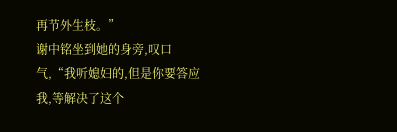再节外生枝。”
谢中铭坐到她的身旁,叹口气,“我听媳妇的,但是你要答应我,等解决了这个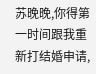苏晚晚,你得第一时间跟我重新打结婚申请,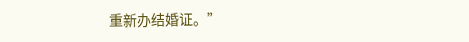重新办结婚证。”